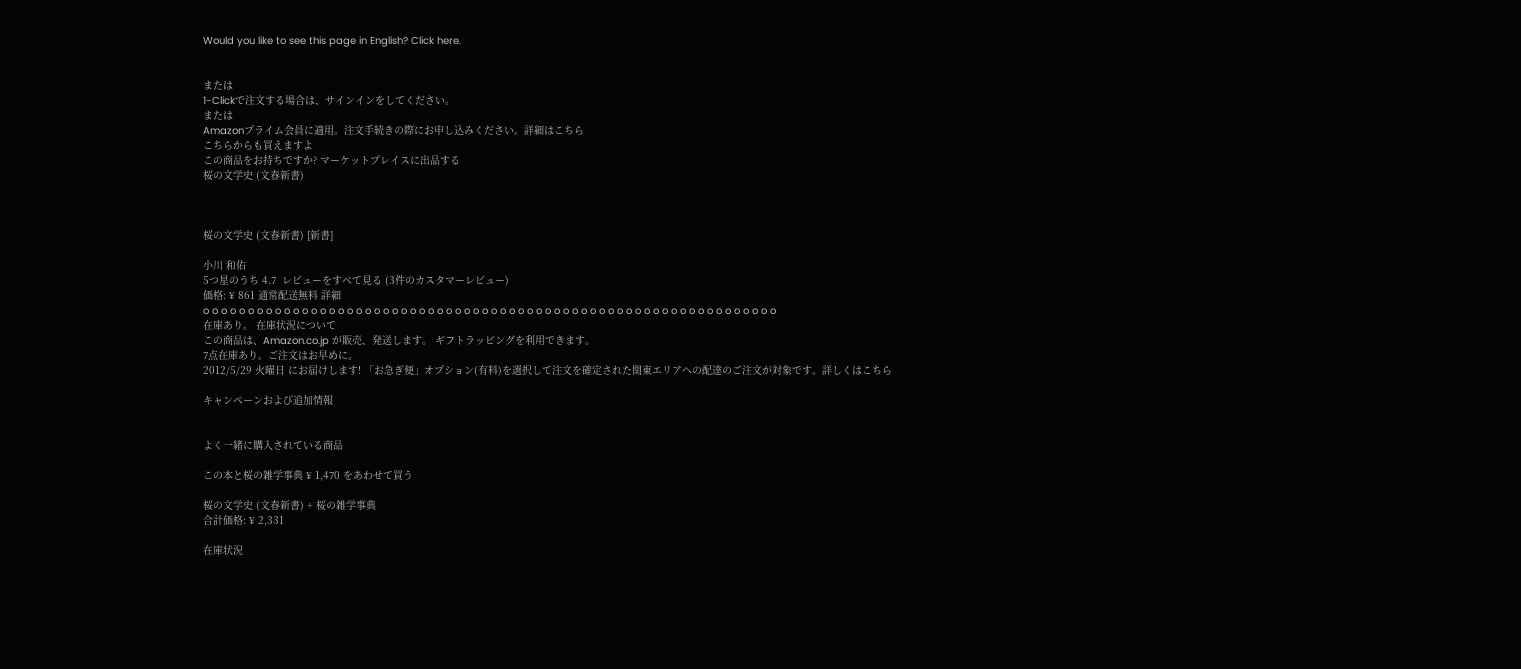Would you like to see this page in English? Click here.


または
1-Clickで注文する場合は、サインインをしてください。
または
Amazonプライム会員に適用。注文手続きの際にお申し込みください。詳細はこちら
こちらからも買えますよ
この商品をお持ちですか? マーケットプレイスに出品する
桜の文学史 (文春新書)



桜の文学史 (文春新書) [新書]

小川 和佑
5つ星のうち 4.7  レビューをすべて見る (3件のカスタマーレビュー)
価格: ¥ 861 通常配送無料 詳細
o o o o o o o o o o o o o o o o o o o o o o o o o o o o o o o o o o o o o o o o o o o o o o o o o o o o o o o o o o o o o o o o
在庫あり。 在庫状況について
この商品は、Amazon.co.jp が販売、発送します。 ギフトラッピングを利用できます。
7点在庫あり。ご注文はお早めに。
2012/5/29 火曜日 にお届けします! 「お急ぎ便」オプション(有料)を選択して注文を確定された関東エリアへの配達のご注文が対象です。詳しくはこちら

キャンペーンおよび追加情報


よく一緒に購入されている商品

この本と桜の雑学事典 ¥ 1,470 をあわせて買う

桜の文学史 (文春新書) + 桜の雑学事典
合計価格: ¥ 2,331

在庫状況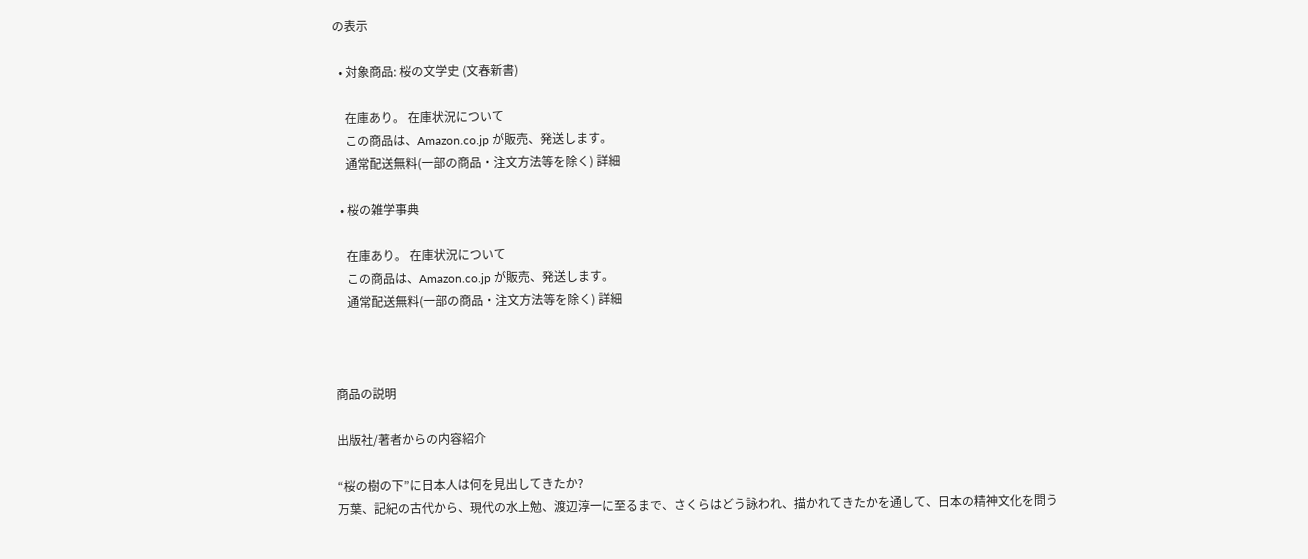の表示

  • 対象商品: 桜の文学史 (文春新書)

    在庫あり。 在庫状況について
    この商品は、Amazon.co.jp が販売、発送します。
    通常配送無料(一部の商品・注文方法等を除く) 詳細

  • 桜の雑学事典

    在庫あり。 在庫状況について
    この商品は、Amazon.co.jp が販売、発送します。
    通常配送無料(一部の商品・注文方法等を除く) 詳細



商品の説明

出版社/著者からの内容紹介

“桜の樹の下”に日本人は何を見出してきたか?
万葉、記紀の古代から、現代の水上勉、渡辺淳一に至るまで、さくらはどう詠われ、描かれてきたかを通して、日本の精神文化を問う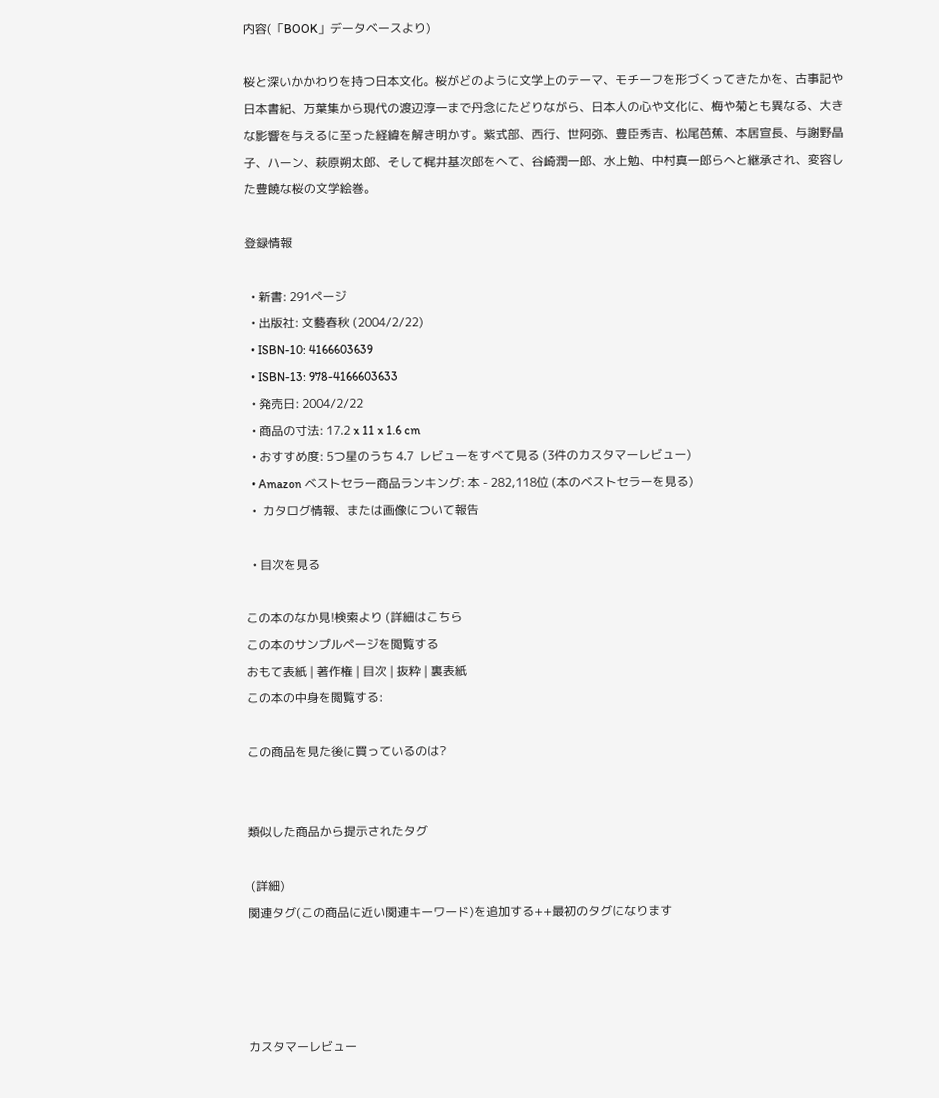内容(「BOOK」データベースより)

桜と深いかかわりを持つ日本文化。桜がどのように文学上のテーマ、モチーフを形づくってきたかを、古事記や日本書紀、万葉集から現代の渡辺淳一まで丹念にたどりながら、日本人の心や文化に、梅や菊とも異なる、大きな影響を与えるに至った経緯を解き明かす。紫式部、西行、世阿弥、豊臣秀吉、松尾芭蕉、本居宣長、与謝野晶子、ハーン、萩原朔太郎、そして梶井基次郎をへて、谷崎潤一郎、水上勉、中村真一郎らへと継承され、変容した豊饒な桜の文学絵巻。

登録情報

  • 新書: 291ページ
  • 出版社: 文藝春秋 (2004/2/22)
  • ISBN-10: 4166603639
  • ISBN-13: 978-4166603633
  • 発売日: 2004/2/22
  • 商品の寸法: 17.2 x 11 x 1.6 cm
  • おすすめ度: 5つ星のうち 4.7  レビューをすべて見る (3件のカスタマーレビュー)
  • Amazon ベストセラー商品ランキング: 本 - 282,118位 (本のベストセラーを見る)
  •  カタログ情報、または画像について報告

  • 目次を見る

この本のなか見!検索より (詳細はこちら
この本のサンプルページを閲覧する
おもて表紙 | 著作権 | 目次 | 抜粋 | 裏表紙
この本の中身を閲覧する:

この商品を見た後に買っているのは?


類似した商品から提示されたタグ

 (詳細)
関連タグ(この商品に近い関連キーワード)を追加する++最初のタグになります




カスタマーレビュー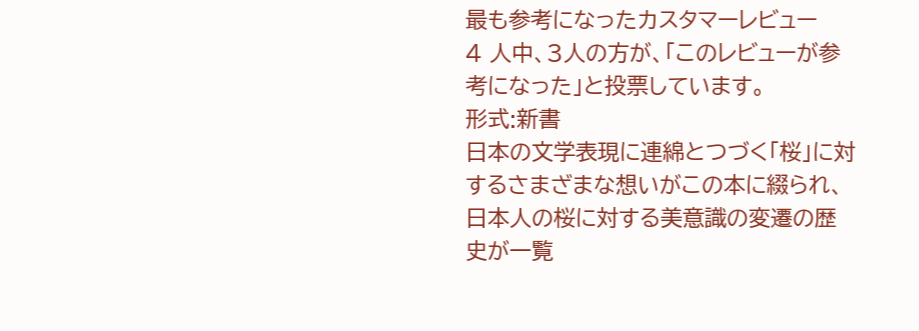最も参考になったカスタマーレビュー
4 人中、3人の方が、「このレビューが参考になった」と投票しています。
形式:新書
日本の文学表現に連綿とつづく「桜」に対するさまざまな想いがこの本に綴られ、
日本人の桜に対する美意識の変遷の歴史が一覧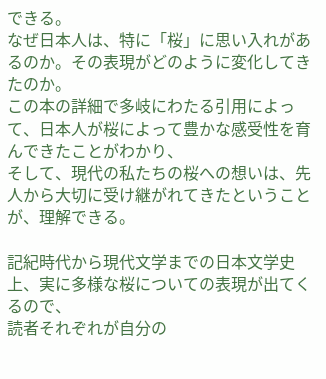できる。
なぜ日本人は、特に「桜」に思い入れがあるのか。その表現がどのように変化してきたのか。
この本の詳細で多岐にわたる引用によって、日本人が桜によって豊かな感受性を育んできたことがわかり、
そして、現代の私たちの桜への想いは、先人から大切に受け継がれてきたということが、理解できる。

記紀時代から現代文学までの日本文学史上、実に多様な桜についての表現が出てくるので、
読者それぞれが自分の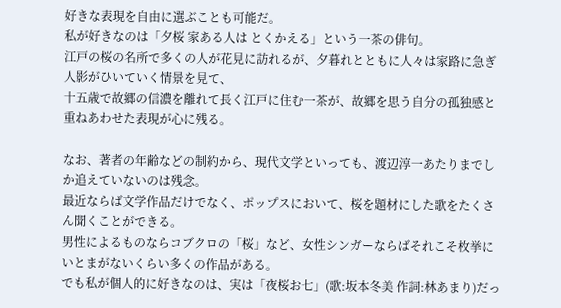好きな表現を自由に選ぶことも可能だ。
私が好きなのは「夕桜 家ある人は とくかえる」という一茶の俳句。
江戸の桜の名所で多くの人が花見に訪れるが、夕暮れとともに人々は家路に急ぎ人影がひいていく情景を見て、
十五歳で故郷の信濃を離れて長く江戸に住む一茶が、故郷を思う自分の孤独感と重ねあわせた表現が心に残る。

なお、著者の年齢などの制約から、現代文学といっても、渡辺淳一あたりまでしか追えていないのは残念。
最近ならば文学作品だけでなく、ポップスにおいて、桜を題材にした歌をたくさん聞くことができる。
男性によるものならコブクロの「桜」など、女性シンガーならばそれこそ枚挙にいとまがないくらい多くの作品がある。
でも私が個人的に好きなのは、実は「夜桜お七」(歌:坂本冬美 作詞:林あまり)だっ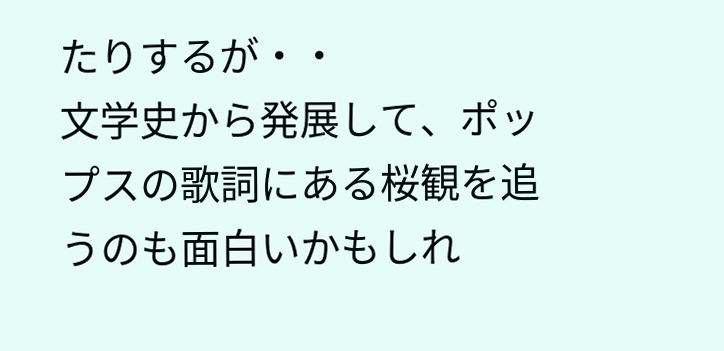たりするが・・
文学史から発展して、ポップスの歌詞にある桜観を追うのも面白いかもしれ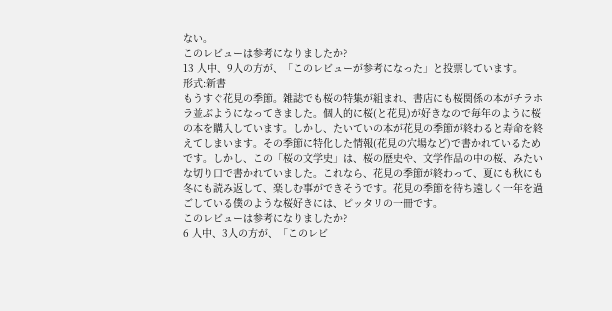ない。
このレビューは参考になりましたか?
13 人中、9人の方が、「このレビューが参考になった」と投票しています。
形式:新書
もうすぐ花見の季節。雑誌でも桜の特集が組まれ、書店にも桜関係の本がチラホラ並ぶようになってきました。個人的に桜(と花見)が好きなので毎年のように桜の本を購入しています。しかし、たいていの本が花見の季節が終わると寿命を終えてしまいます。その季節に特化した情報(花見の穴場など)で書かれているためです。しかし、この「桜の文学史」は、桜の歴史や、文学作品の中の桜、みたいな切り口で書かれていました。これなら、花見の季節が終わって、夏にも秋にも冬にも読み返して、楽しむ事ができそうです。花見の季節を待ち遠しく一年を過ごしている僕のような桜好きには、ピッタリの一冊です。
このレビューは参考になりましたか?
6 人中、3人の方が、「このレビ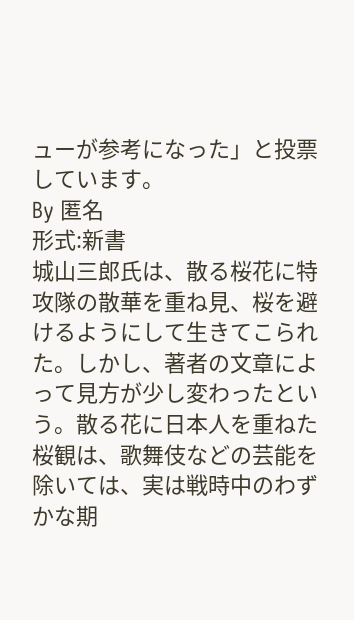ューが参考になった」と投票しています。
By 匿名
形式:新書
城山三郎氏は、散る桜花に特攻隊の散華を重ね見、桜を避けるようにして生きてこられた。しかし、著者の文章によって見方が少し変わったという。散る花に日本人を重ねた桜観は、歌舞伎などの芸能を除いては、実は戦時中のわずかな期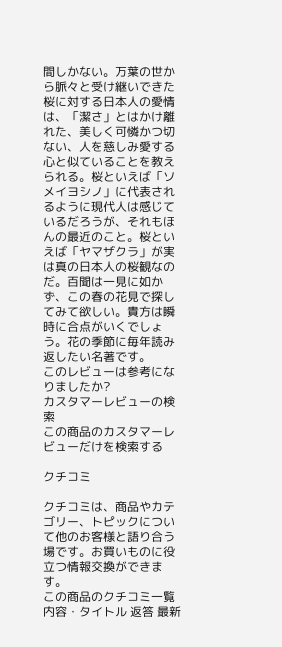間しかない。万葉の世から脈々と受け継いできた桜に対する日本人の愛情は、「潔さ」とはかけ離れた、美しく可憐かつ切ない、人を慈しみ愛する心と似ていることを教えられる。桜といえば「ソメイヨシノ」に代表されるように現代人は感じているだろうが、それもほんの最近のこと。桜といえば「ヤマザクラ」が実は真の日本人の桜観なのだ。百聞は一見に如かず、この春の花見で探してみて欲しい。貴方は瞬時に合点がいくでしょう。花の季節に毎年読み返したい名著です。
このレビューは参考になりましたか?
カスタマーレビューの検索
この商品のカスタマーレビューだけを検索する

クチコミ

クチコミは、商品やカテゴリー、トピックについて他のお客様と語り合う場です。お買いものに役立つ情報交換ができます。
この商品のクチコミ一覧
内容・タイトル 返答 最新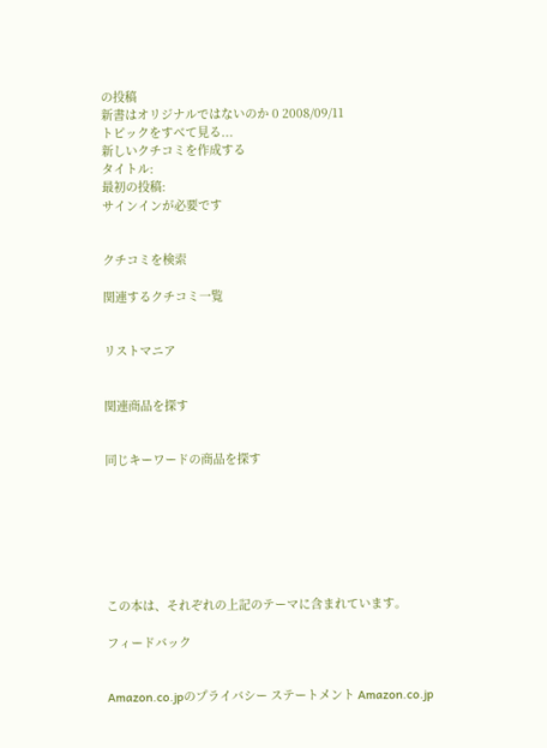の投稿
新書はオリジナルではないのか 0 2008/09/11
トピックをすべて見る...
新しいクチコミを作成する
タイトル:
最初の投稿:
サインインが必要です


クチコミを検索

関連するクチコミ一覧


リストマニア


関連商品を探す


同じキーワードの商品を探す







この本は、それぞれの上記のテーマに含まれています。

フィードバック


Amazon.co.jpのプライバシー ステートメント Amazon.co.jp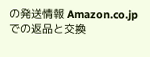の発送情報 Amazon.co.jpでの返品と交換